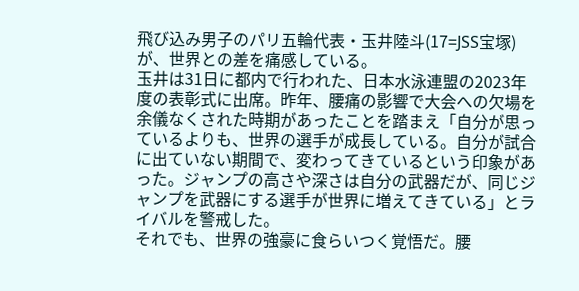飛び込み男子のパリ五輪代表・玉井陸斗(17=JSS宝塚)が、世界との差を痛感している。
玉井は31日に都内で行われた、日本水泳連盟の2023年度の表彰式に出席。昨年、腰痛の影響で大会への欠場を余儀なくされた時期があったことを踏まえ「自分が思っているよりも、世界の選手が成長している。自分が試合に出ていない期間で、変わってきているという印象があった。ジャンプの高さや深さは自分の武器だが、同じジャンプを武器にする選手が世界に増えてきている」とライバルを警戒した。
それでも、世界の強豪に食らいつく覚悟だ。腰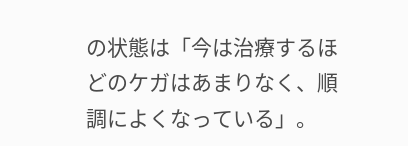の状態は「今は治療するほどのケガはあまりなく、順調によくなっている」。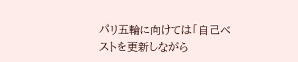パリ五輪に向けては「自己ベストを更新しながら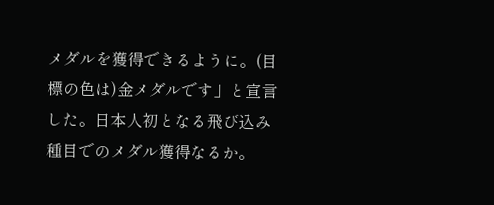メダルを獲得できるように。(目標の色は)金メダルです」と宣言した。日本人初となる飛び込み種目でのメダル獲得なるか。